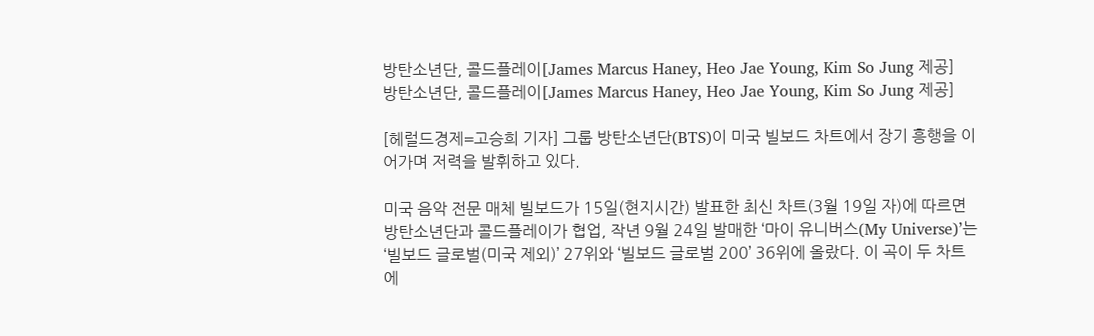방탄소년단, 콜드플레이[James Marcus Haney, Heo Jae Young, Kim So Jung 제공]
방탄소년단, 콜드플레이[James Marcus Haney, Heo Jae Young, Kim So Jung 제공]

[헤럴드경제=고승희 기자] 그룹 방탄소년단(BTS)이 미국 빌보드 차트에서 장기 흥행을 이어가며 저력을 발휘하고 있다.

미국 음악 전문 매체 빌보드가 15일(현지시간) 발표한 최신 차트(3월 19일 자)에 따르면 방탄소년단과 콜드플레이가 협업, 작년 9월 24일 발매한 ‘마이 유니버스(My Universe)’는 ‘빌보드 글로벌(미국 제외)’ 27위와 ‘빌보드 글로벌 200’ 36위에 올랐다. 이 곡이 두 차트에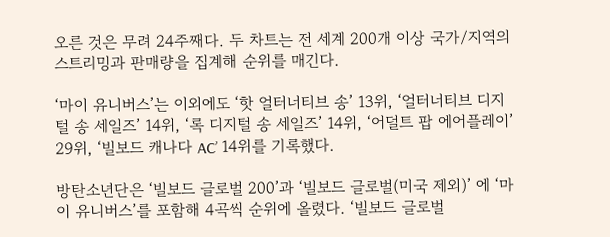오른 것은 무려 24주째다. 두 차트는 전 세계 200개 이상 국가/지역의 스트리밍과 판매량을 집계해 순위를 매긴다.

‘마이 유니버스’는 이외에도 ‘핫 얼터너티브 송’ 13위, ‘얼터너티브 디지털 송 세일즈’ 14위, ‘록 디지털 송 세일즈’ 14위, ‘어덜트 팝 에어플레이’ 29위, ‘빌보드 캐나다 AC’ 14위를 기록했다.

방탄소년단은 ‘빌보드 글로벌 200’과 ‘빌보드 글로벌(미국 제외)’ 에 ‘마이 유니버스’를 포함해 4곡씩 순위에 올렸다. ‘빌보드 글로벌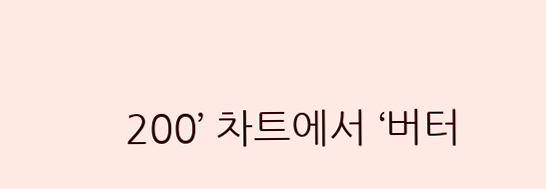200’ 차트에서 ‘버터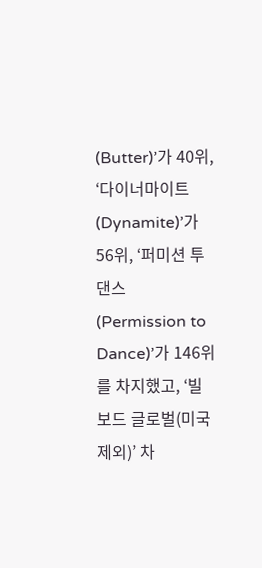(Butter)’가 40위, ‘다이너마이트(Dynamite)’가 56위, ‘퍼미션 투 댄스(Permission to Dance)’가 146위를 차지했고, ‘빌보드 글로벌(미국 제외)’ 차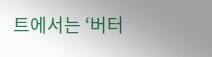트에서는 ‘버터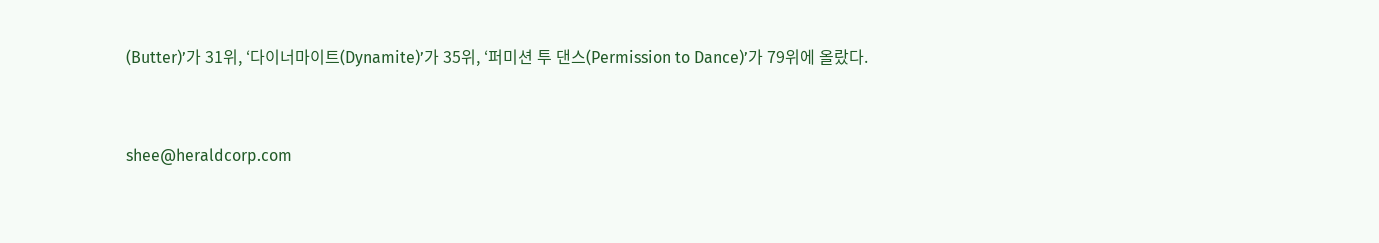(Butter)’가 31위, ‘다이너마이트(Dynamite)’가 35위, ‘퍼미션 투 댄스(Permission to Dance)’가 79위에 올랐다.


shee@heraldcorp.com